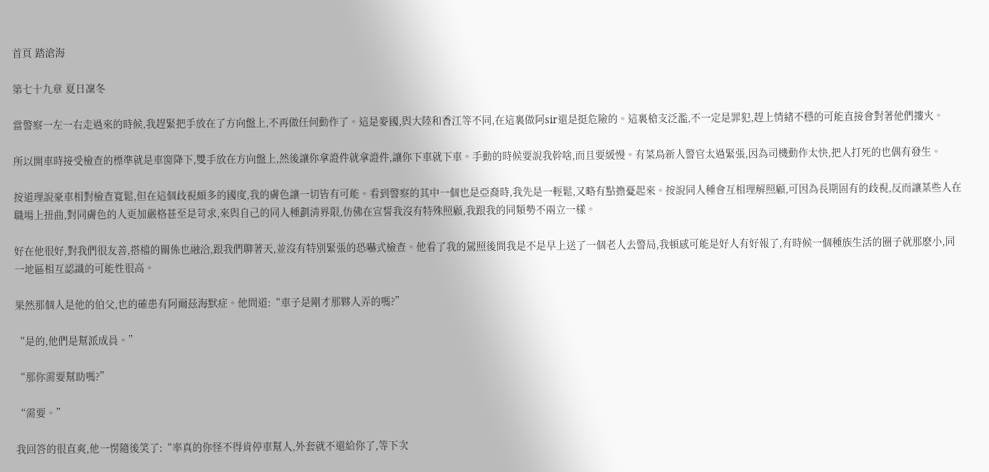首頁 踏滄海

第七十九章 夏日凜冬

當警察一左一右走過來的時候,我趕緊把手放在了方向盤上,不再做任何動作了。這是麥國,與大陸和香江等不同,在這裏做阿sir還是挺危險的。這裏槍支泛濫,不一定是罪犯,趕上情緒不穩的可能直接會對著他們摟火。

所以開車時接受檢查的標準就是車窗降下,雙手放在方向盤上,然後讓你拿證件就拿證件,讓你下車就下車。手動的時候要說我幹啥,而且要緩慢。有菜鳥新人警官太過緊張,因為司機動作太快,把人打死的也偶有發生。

按道理說豪車相對檢查寬鬆,但在這個歧視頗多的國度,我的膚色讓一切皆有可能。看到警察的其中一個也是亞裔時,我先是一輕鬆,又略有點擔憂起來。按說同人種會互相理解照顧,可因為長期固有的歧視,反而讓某些人在職場上扭曲,對同膚色的人更加嚴格甚至是苛求,來與自己的同人種劃清界限,仿佛在宣誓我沒有特殊照顧,我跟我的同類勢不兩立一樣。

好在他很好,對我們很友善,搭檔的關係也融洽,跟我們聊著天,並沒有特別緊張的恐嚇式檢查。他看了我的駕照後問我是不是早上送了一個老人去警局,我頓感可能是好人有好報了,有時候一個種族生活的圈子就那麽小,同一地區相互認識的可能性很高。

果然那個人是他的伯父,也的確患有阿爾茲海默症。他問道:“車子是剛才那夥人弄的嗎?”

“是的,他們是幫派成員。”

“那你需要幫助嗎?”

“需要。”

我回答的很直爽,他一愣隨後笑了:“率真的你怪不得肯停車幫人,外套就不還給你了,等下次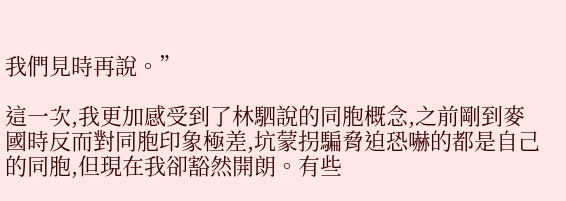我們見時再說。”

這一次,我更加感受到了林駟說的同胞概念,之前剛到麥國時反而對同胞印象極差,坑蒙拐騙脅迫恐嚇的都是自己的同胞,但現在我卻豁然開朗。有些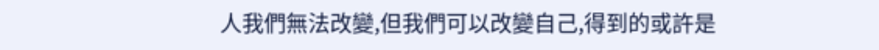人我們無法改變,但我們可以改變自己,得到的或許是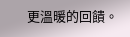更溫暖的回饋。